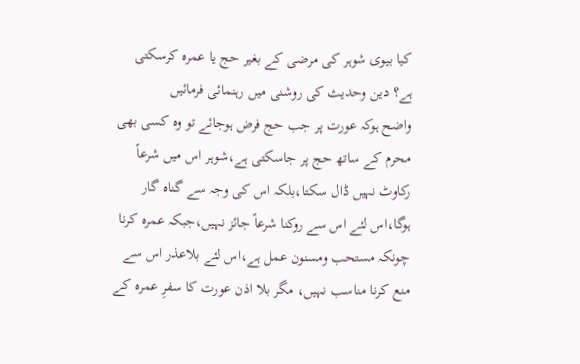کیا بیوی شوہر کی مرضی کے بغیر حج یا عمرہ کرسکتی ہے؟ دین وحدیث کی روشنی میں رہنمائی فرمائیں
واضح ہوکہ عورت پر جب حج فرض ہوجائے تو وہ کسی بھی محرم کے ساتھ حج پر جاسکتی ہے،شوہر اس میں شرعاً رکاوٹ نہیں ڈال سکتا،بلکہ اس کی وجہ سے گناہ گار ہوگا،اس لئے اس سے روکنا شرعاً جائز نہیں،جبکہ عمرہ کرنا چونکہ مستحب ومسنون عمل ہے،اس لئے بلاعذر اس سے منع کرنا مناسب نہیں، مگر بلا اذن عورت کا سفرِ عمرہ کے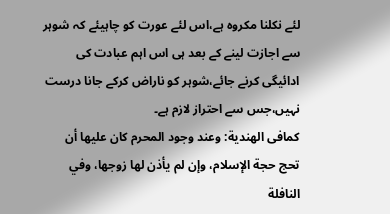لئے نکلنا مکروہ ہے،اس لئے عورت کو چاہیئے کہ شوہر سے اجازت لینے کے بعد ہی اس اہم عبادت کی ادائیگی کرنے جائے،شوہر کو ناراض کرکے جانا درست نہیں،جس سے احتراز لازم ہے۔
کمافی الھندیة: وعند وجود المحرم كان عليها أن تحج حجة الإسلام، وإن لم يأذن لها زوجها، وفي النافلة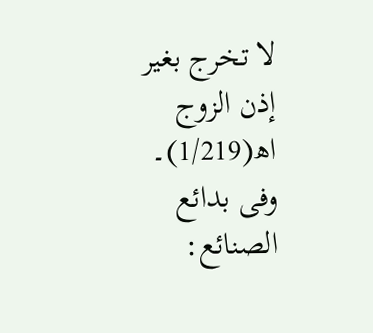لا تخرج بغير إذن الزوج اھ(1/219)۔
وفی بدائع الصنائع: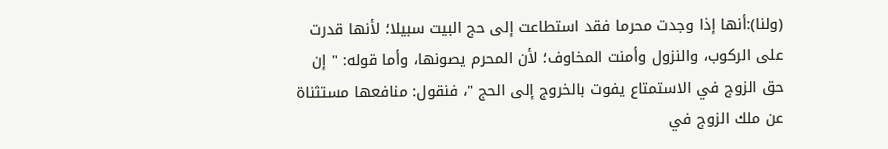(ولنا):أنها إذا وجدت محرما فقد استطاعت إلى حج البيت سبيلا؛ لأنها قدرت على الركوب، والنزول وأمنت المخاوف؛ لأن المحرم يصونها، وأما قوله: " إن حق الزوج في الاستمتاع يفوت بالخروج إلى الحج "، فنقول: منافعها مستثناة عن ملك الزوج في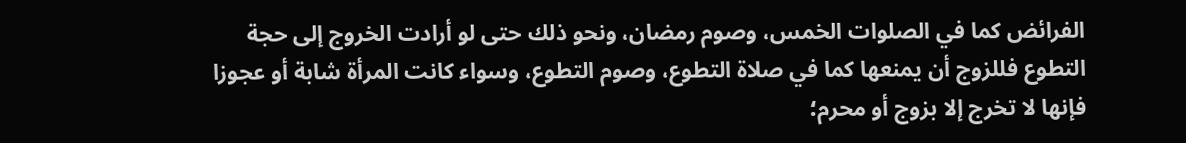الفرائض كما في الصلوات الخمس، وصوم رمضان، ونحو ذلك حتى لو أرادت الخروج إلى حجة التطوع فللزوج أن يمنعها كما في صلاة التطوع، وصوم التطوع، وسواء كانت المرأة شابة أو عجوزا فإنها لا تخرج إلا بزوج أو محرم؛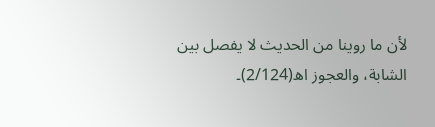لأن ما روينا من الحديث لا يفصل بين الشابة، والعجوز اھ(2/124)۔